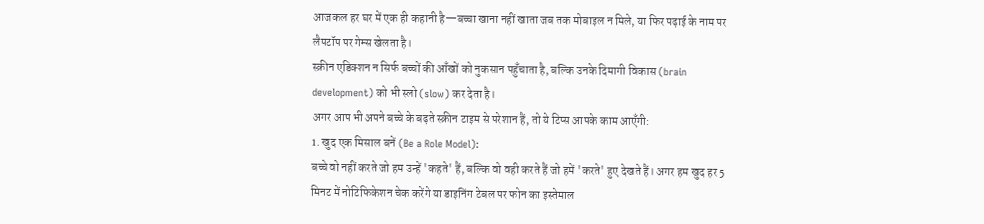आजकल हर घर में एक ही कहानी है—बच्चा खाना नहीं खाता जब तक मोबाइल न मिले, या फिर पढ़ाई के नाम पर लैपटॉप पर गेम्स खेलता है।
स्क्रीन एडिक्शन न सिर्फ बच्चों की आँखों को नुकसान पहुँचाता है, बल्कि उनके दिमागी विकास (brain development) को भी स्लो (slow) कर देता है।
अगर आप भी अपने बच्चे के बढ़ते स्क्रीन टाइम से परेशान हैं, तो ये टिप्स आपके काम आएँगी:
1. खुद एक मिसाल बनें (Be a Role Model):
बच्चे वो नहीं करते जो हम उन्हें 'कहते' हैं, बल्कि वो वही करते हैं जो हमें 'करते' हुए देखते हैं। अगर हम खुद हर 5 मिनट में नोटिफिकेशन चेक करेंगे या डाइनिंग टेबल पर फोन का इस्तेमाल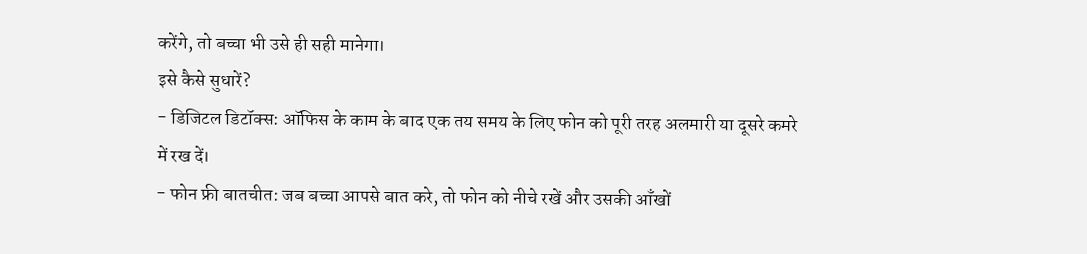करेंगे, तो बच्चा भी उसे ही सही मानेगा।
इसे कैसे सुधारें?
- डिजिटल डिटॉक्स: ऑफिस के काम के बाद एक तय समय के लिए फोन को पूरी तरह अलमारी या दूसरे कमरे में रख दें।
- फोन फ्री बातचीत: जब बच्चा आपसे बात करे, तो फोन को नीचे रखें और उसकी आँखों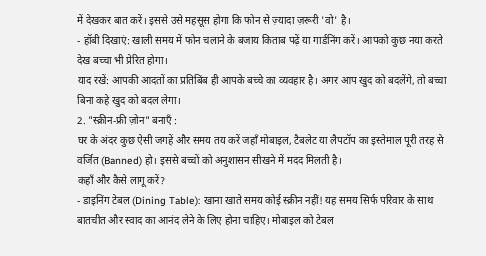में देखकर बात करें। इससे उसे महसूस होगा कि फोन से ज़्यादा ज़रूरी 'वो' है।
- हॉबी दिखाएं: खाली समय में फोन चलाने के बजाय किताब पढ़ें या गार्डनिंग करें। आपको कुछ नया करते देख बच्चा भी प्रेरित होगा।
याद रखें: आपकी आदतों का प्रतिबिंब ही आपके बच्चे का व्यवहार है। अगर आप खुद को बदलेंगे, तो बच्चा बिना कहे खुद को बदल लेगा।
2. "स्क्रीन-फ्री ज़ोन" बनाएँ :
घर के अंदर कुछ ऐसी जगहें और समय तय करें जहाँ मोबाइल, टैबलेट या लैपटॉप का इस्तेमाल पूरी तरह से वर्जित (Banned) हो। इससे बच्चों को अनुशासन सीखने में मदद मिलती है।
कहाँ और कैसे लागू करें?
- डाइनिंग टेबल (Dining Table): खाना खाते समय कोई स्क्रीन नहीं! यह समय सिर्फ परिवार के साथ बातचीत और स्वाद का आनंद लेने के लिए होना चाहिए। मोबाइल को टेबल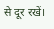से दूर रखें।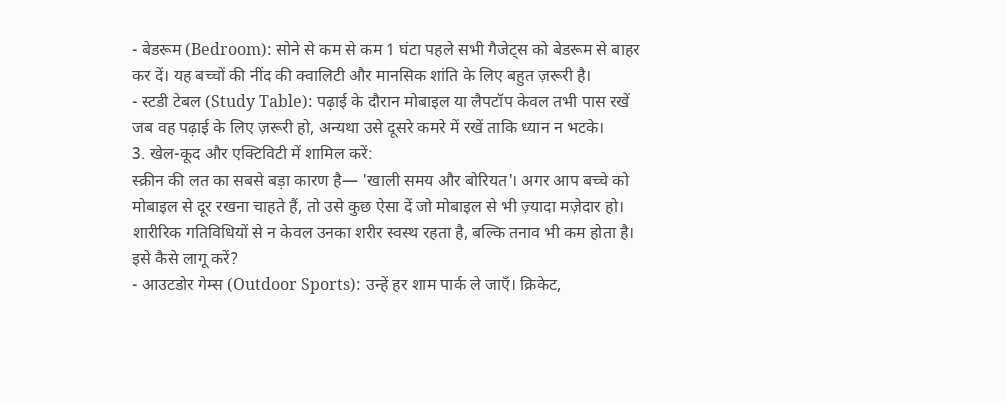- बेडरूम (Bedroom): सोने से कम से कम 1 घंटा पहले सभी गैजेट्स को बेडरूम से बाहर कर दें। यह बच्चों की नींद की क्वालिटी और मानसिक शांति के लिए बहुत ज़रूरी है।
- स्टडी टेबल (Study Table): पढ़ाई के दौरान मोबाइल या लैपटॉप केवल तभी पास रखें जब वह पढ़ाई के लिए ज़रूरी हो, अन्यथा उसे दूसरे कमरे में रखें ताकि ध्यान न भटके।
3. खेल-कूद और एक्टिविटी में शामिल करें:
स्क्रीन की लत का सबसे बड़ा कारण है— 'खाली समय और बोरियत'। अगर आप बच्चे को मोबाइल से दूर रखना चाहते हैं, तो उसे कुछ ऐसा दें जो मोबाइल से भी ज़्यादा मज़ेदार हो। शारीरिक गतिविधियों से न केवल उनका शरीर स्वस्थ रहता है, बल्कि तनाव भी कम होता है।
इसे कैसे लागू करें?
- आउटडोर गेम्स (Outdoor Sports): उन्हें हर शाम पार्क ले जाएँ। क्रिकेट,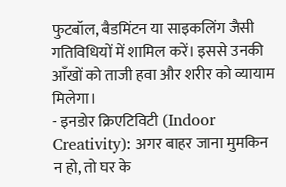फुटबॉल, बैडमिंटन या साइकलिंग जैसी गतिविधियों में शामिल करें। इससे उनकी आँखों को ताजी हवा और शरीर को व्यायाम मिलेगा।
- इनडोर क्रिएटिविटी (Indoor Creativity): अगर बाहर जाना मुमकिन न हो, तो घर के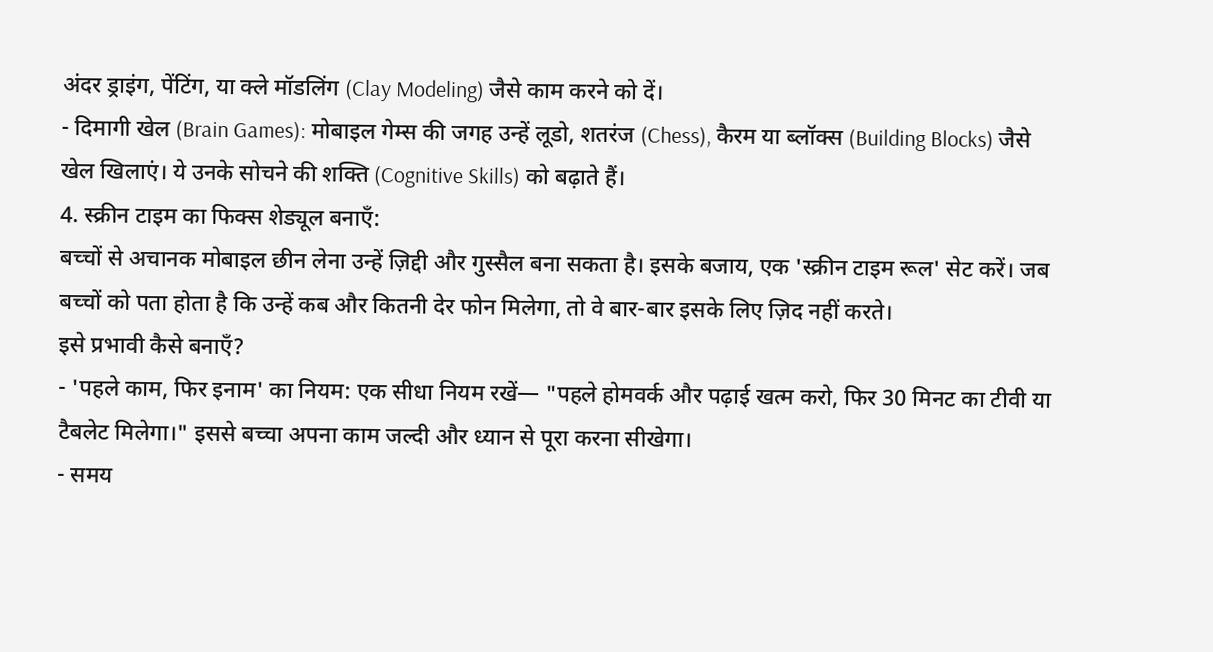अंदर ड्राइंग, पेंटिंग, या क्ले मॉडलिंग (Clay Modeling) जैसे काम करने को दें।
- दिमागी खेल (Brain Games): मोबाइल गेम्स की जगह उन्हें लूडो, शतरंज (Chess), कैरम या ब्लॉक्स (Building Blocks) जैसे खेल खिलाएं। ये उनके सोचने की शक्ति (Cognitive Skills) को बढ़ाते हैं।
4. स्क्रीन टाइम का फिक्स शेड्यूल बनाएँ:
बच्चों से अचानक मोबाइल छीन लेना उन्हें ज़िद्दी और गुस्सैल बना सकता है। इसके बजाय, एक 'स्क्रीन टाइम रूल' सेट करें। जब बच्चों को पता होता है कि उन्हें कब और कितनी देर फोन मिलेगा, तो वे बार-बार इसके लिए ज़िद नहीं करते।
इसे प्रभावी कैसे बनाएँ?
- 'पहले काम, फिर इनाम' का नियम: एक सीधा नियम रखें— "पहले होमवर्क और पढ़ाई खत्म करो, फिर 30 मिनट का टीवी या टैबलेट मिलेगा।" इससे बच्चा अपना काम जल्दी और ध्यान से पूरा करना सीखेगा।
- समय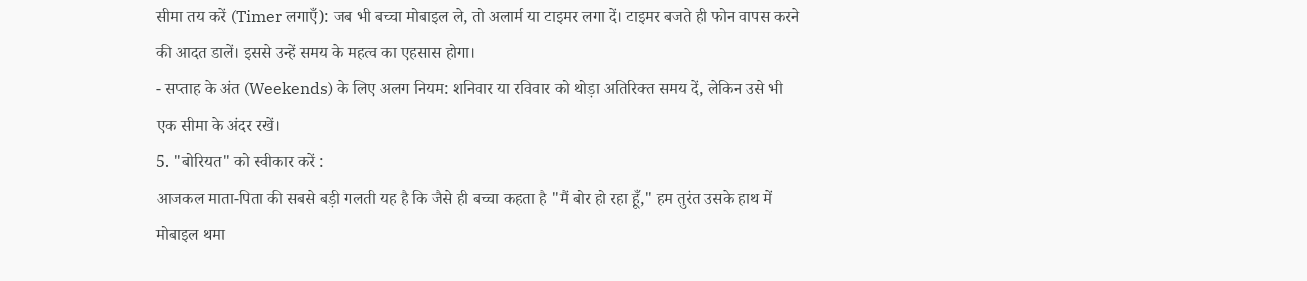सीमा तय करें (Timer लगाएँ): जब भी बच्चा मोबाइल ले, तो अलार्म या टाइमर लगा दें। टाइमर बजते ही फोन वापस करने की आदत डालें। इससे उन्हें समय के महत्व का एहसास होगा।
- सप्ताह के अंत (Weekends) के लिए अलग नियम: शनिवार या रविवार को थोड़ा अतिरिक्त समय दें, लेकिन उसे भी एक सीमा के अंदर रखें।
5. "बोरियत" को स्वीकार करें :
आजकल माता-पिता की सबसे बड़ी गलती यह है कि जैसे ही बच्चा कहता है "मैं बोर हो रहा हूँ," हम तुरंत उसके हाथ में मोबाइल थमा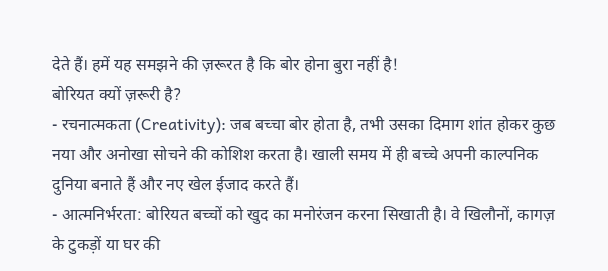देते हैं। हमें यह समझने की ज़रूरत है कि बोर होना बुरा नहीं है!
बोरियत क्यों ज़रूरी है?
- रचनात्मकता (Creativity): जब बच्चा बोर होता है, तभी उसका दिमाग शांत होकर कुछ नया और अनोखा सोचने की कोशिश करता है। खाली समय में ही बच्चे अपनी काल्पनिक दुनिया बनाते हैं और नए खेल ईजाद करते हैं।
- आत्मनिर्भरता: बोरियत बच्चों को खुद का मनोरंजन करना सिखाती है। वे खिलौनों, कागज़ के टुकड़ों या घर की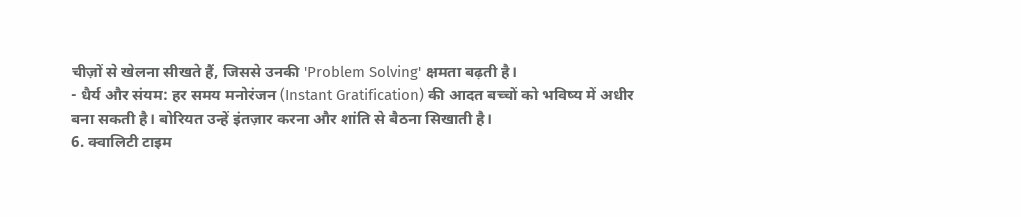चीज़ों से खेलना सीखते हैं, जिससे उनकी 'Problem Solving' क्षमता बढ़ती है।
- धैर्य और संयम: हर समय मनोरंजन (Instant Gratification) की आदत बच्चों को भविष्य में अधीर बना सकती है। बोरियत उन्हें इंतज़ार करना और शांति से बैठना सिखाती है।
6. क्वालिटी टाइम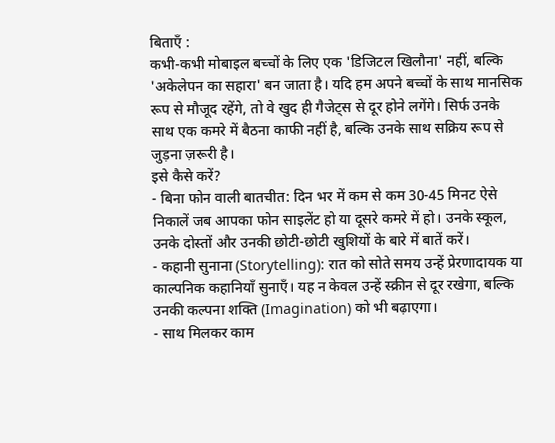बिताएँ :
कभी-कभी मोबाइल बच्चों के लिए एक 'डिजिटल खिलौना' नहीं, बल्कि 'अकेलेपन का सहारा' बन जाता है। यदि हम अपने बच्चों के साथ मानसिक रूप से मौजूद रहेंगे, तो वे खुद ही गैजेट्स से दूर होने लगेंगे। सिर्फ उनके साथ एक कमरे में बैठना काफी नहीं है, बल्कि उनके साथ सक्रिय रूप से जुड़ना ज़रूरी है।
इसे कैसे करें?
- बिना फोन वाली बातचीत: दिन भर में कम से कम 30-45 मिनट ऐसे निकालें जब आपका फोन साइलेंट हो या दूसरे कमरे में हो। उनके स्कूल, उनके दोस्तों और उनकी छोटी-छोटी खुशियों के बारे में बातें करें।
- कहानी सुनाना (Storytelling): रात को सोते समय उन्हें प्रेरणादायक या काल्पनिक कहानियाँ सुनाएँ। यह न केवल उन्हें स्क्रीन से दूर रखेगा, बल्कि उनकी कल्पना शक्ति (Imagination) को भी बढ़ाएगा।
- साथ मिलकर काम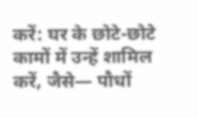करें: घर के छोटे-छोटे कामों में उन्हें शामिल करें, जैसे— पौधों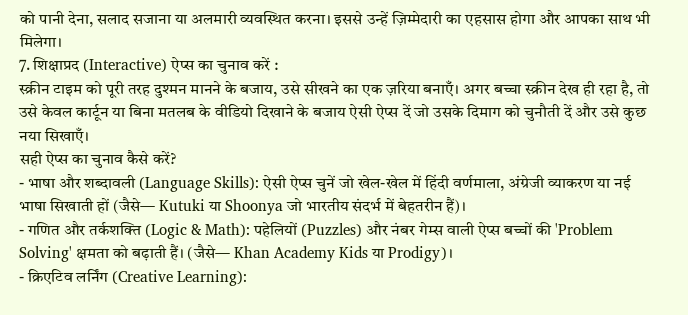को पानी देना, सलाद सजाना या अलमारी व्यवस्थित करना। इससे उन्हें ज़िम्मेदारी का एहसास होगा और आपका साथ भी मिलेगा।
7. शिक्षाप्रद (Interactive) ऐप्स का चुनाव करें :
स्क्रीन टाइम को पूरी तरह दुश्मन मानने के बजाय, उसे सीखने का एक ज़रिया बनाएँ। अगर बच्चा स्क्रीन देख ही रहा है, तो उसे केवल कार्टून या बिना मतलब के वीडियो दिखाने के बजाय ऐसी ऐप्स दें जो उसके दिमाग को चुनौती दें और उसे कुछ नया सिखाएँ।
सही ऐप्स का चुनाव कैसे करें?
- भाषा और शब्दावली (Language Skills): ऐसी ऐप्स चुनें जो खेल-खेल में हिंदी वर्णमाला, अंग्रेजी व्याकरण या नई भाषा सिखाती हों (जैसे— Kutuki या Shoonya जो भारतीय संदर्भ में बेहतरीन हैं)।
- गणित और तर्कशक्ति (Logic & Math): पहेलियों (Puzzles) और नंबर गेम्स वाली ऐप्स बच्चों की 'Problem Solving' क्षमता को बढ़ाती हैं। (जैसे— Khan Academy Kids या Prodigy)।
- क्रिएटिव लर्निंग (Creative Learning):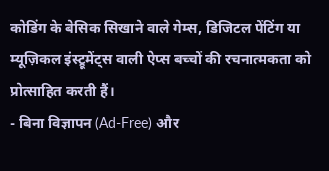कोडिंग के बेसिक सिखाने वाले गेम्स, डिजिटल पेंटिंग या म्यूज़िकल इंस्ट्रूमेंट्स वाली ऐप्स बच्चों की रचनात्मकता को प्रोत्साहित करती हैं।
- बिना विज्ञापन (Ad-Free) और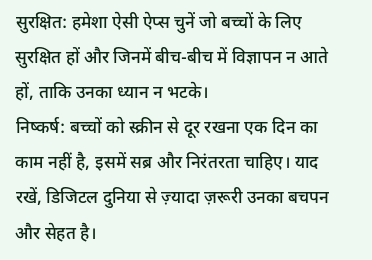सुरक्षित: हमेशा ऐसी ऐप्स चुनें जो बच्चों के लिए सुरक्षित हों और जिनमें बीच-बीच में विज्ञापन न आते हों, ताकि उनका ध्यान न भटके।
निष्कर्ष: बच्चों को स्क्रीन से दूर रखना एक दिन का काम नहीं है, इसमें सब्र और निरंतरता चाहिए। याद रखें, डिजिटल दुनिया से ज़्यादा ज़रूरी उनका बचपन और सेहत है।